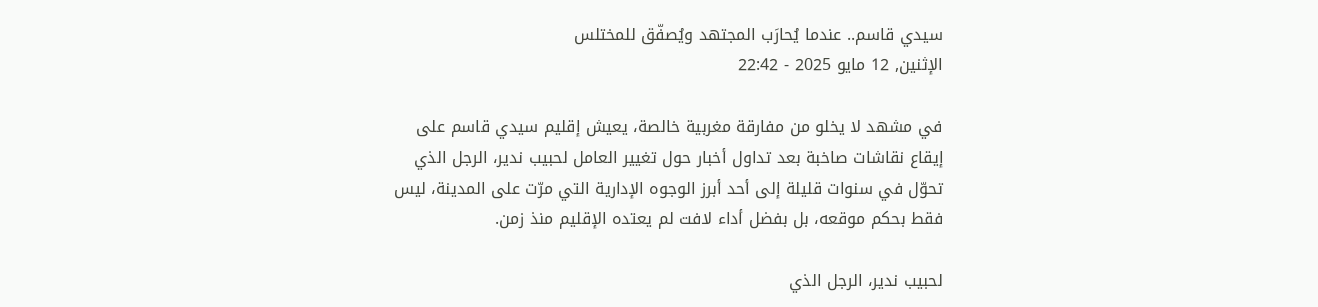سيدي قاسم.. عندما يُحارَب المجتهد ويُصفّق للمختلس
الإثنين, 12 مايو 2025 - 22:42

في مشهد لا يخلو من مفارقة مغربية خالصة، يعيش إقليم سيدي قاسم على إيقاع نقاشات صاخبة بعد تداول أخبار حول تغيير العامل لحبيب ندير، الرجل الذي تحوّل في سنوات قليلة إلى أحد أبرز الوجوه الإدارية التي مرّت على المدينة، ليس فقط بحكم موقعه، بل بفضل أداء لافت لم يعتده الإقليم منذ زمن.

لحبيب ندير، الرجل الذي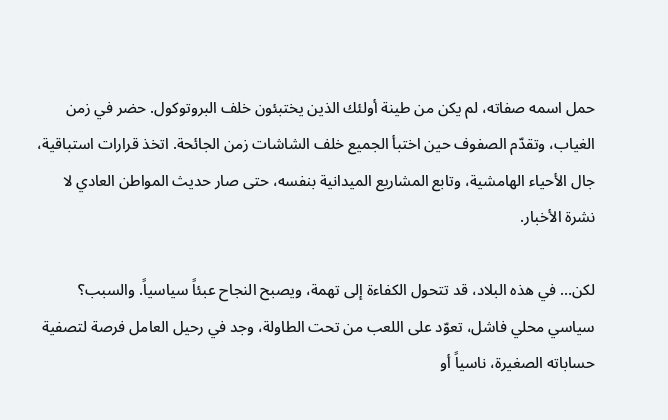حمل اسمه صفاته، لم يكن من طينة أولئك الذين يختبئون خلف البروتوكول. حضر في زمن الغياب، وتقدّم الصفوف حين اختبأ الجميع خلف الشاشات زمن الجائحة. اتخذ قرارات استباقية، جال الأحياء الهامشية، وتابع المشاريع الميدانية بنفسه، حتى صار حديث المواطن العادي لا نشرة الأخبار.

لكن… في هذه البلاد، قد تتحول الكفاءة إلى تهمة، ويصبح النجاح عبئاً سياسياً. والسبب؟ سياسي محلي فاشل، تعوّد على اللعب من تحت الطاولة، وجد في رحيل العامل فرصة لتصفية حساباته الصغيرة، ناسياً أو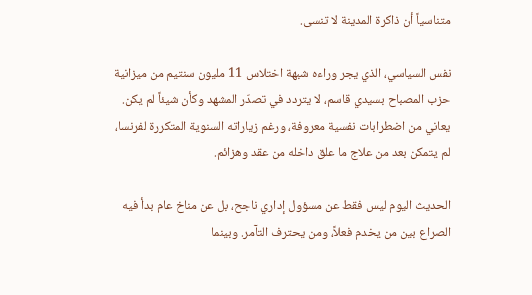متناسياً أن ذاكرة المدينة لا تنسى.

نفس السياسي، الذي يجر وراءه شبهة اختلاس 11 مليون سنتيم من ميزانية حزب المصباح بسيدي قاسم، لا يتردد في تصدّر المشهد وكأن شيئاً لم يكن. يعاني من اضطرابات نفسية معروفة، ورغم زياراته السنوية المتكررة لفرنسا، لم يتمكن بعد من علاج ما علق داخله من عقد وهزائم.

الحديث اليوم ليس فقط عن مسؤول إداري ناجح، بل عن مناخ عام بدأ فيه الصراع بين من يخدم فعلاً، ومن يحترف التآمر. وبينما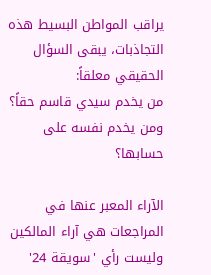يراقب المواطن البسيط هذه التجاذبات، يبقى السؤال الحقيقي معلقاً:
من يخدم سيدي قاسم حقاً؟ ومن يخدم نفسه على حسابها؟

الآراء المعبر عنها في المراجعات هي آراء المالكين وليست رأي 'سويقة 24'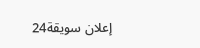إعلان سويقة24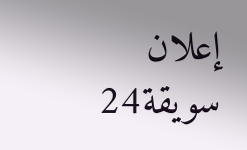إعلان سويقة24